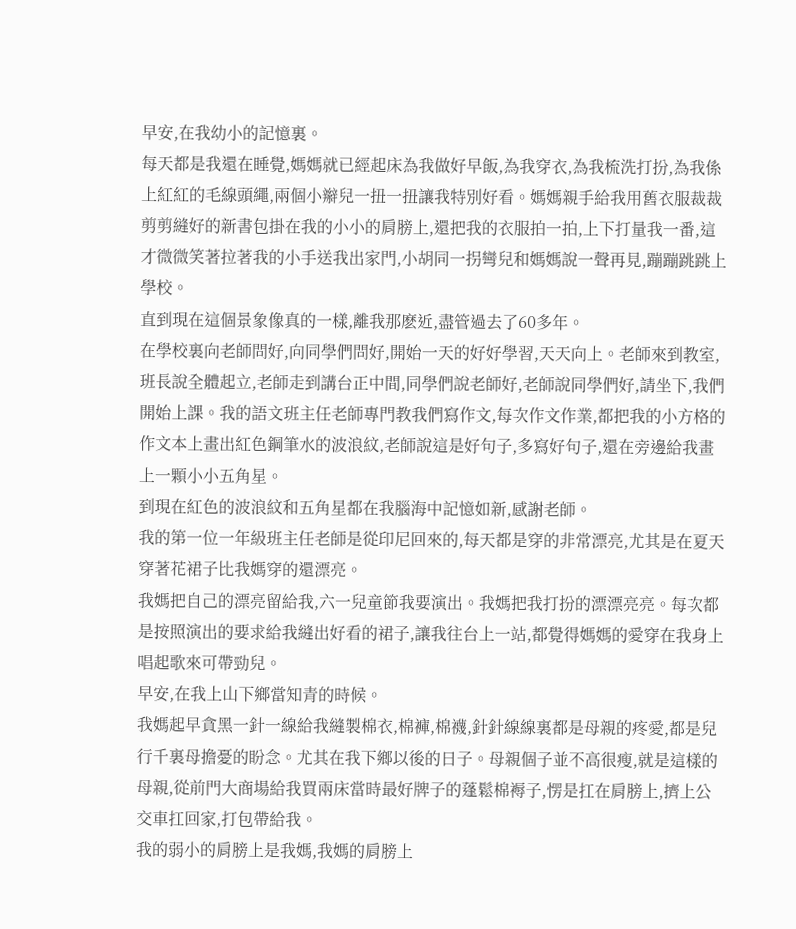早安,在我幼小的記憶裏。
每天都是我還在睡覺,媽媽就已經起床為我做好早飯,為我穿衣,為我梳洗打扮,為我係上紅紅的毛線頭繩,兩個小辮兒一扭一扭讓我特別好看。媽媽親手給我用舊衣服裁裁剪剪縫好的新書包掛在我的小小的肩膀上,還把我的衣服拍一拍,上下打量我一番,這才微微笑著拉著我的小手送我出家門,小胡同一拐彎兒和媽媽說一聲再見,蹦蹦跳跳上學校。
直到現在這個景象像真的一樣,離我那麽近,盡管過去了60多年。
在學校裏向老師問好,向同學們問好,開始一天的好好學習,天天向上。老師來到教室,班長說全體起立,老師走到講台正中間,同學們說老師好,老師說同學們好,請坐下,我們開始上課。我的語文班主任老師專門教我們寫作文,每次作文作業,都把我的小方格的作文本上畫出紅色鋼筆水的波浪紋,老師說這是好句子,多寫好句子,還在旁邊給我畫上一顆小小五角星。
到現在紅色的波浪紋和五角星都在我腦海中記憶如新,感謝老師。
我的第一位一年級班主任老師是從印尼回來的,每天都是穿的非常漂亮,尤其是在夏天穿著花裙子比我媽穿的還漂亮。
我媽把自己的漂亮留給我,六一兒童節我要演出。我媽把我打扮的漂漂亮亮。每次都是按照演出的要求給我縫出好看的裙子,讓我往台上一站,都覺得媽媽的愛穿在我身上唱起歌來可帶勁兒。
早安,在我上山下鄉當知青的時候。
我媽起早貪黑一針一線給我縫製棉衣,棉褲,棉襪,針針線線裏都是母親的疼愛,都是兒行千裏母擔憂的盼念。尤其在我下鄉以後的日子。母親個子並不高很瘦,就是這樣的母親,從前門大商場給我買兩床當時最好牌子的蓬鬆棉褥子,愣是扛在肩膀上,擠上公交車扛回家,打包帶給我。
我的弱小的肩膀上是我媽,我媽的肩膀上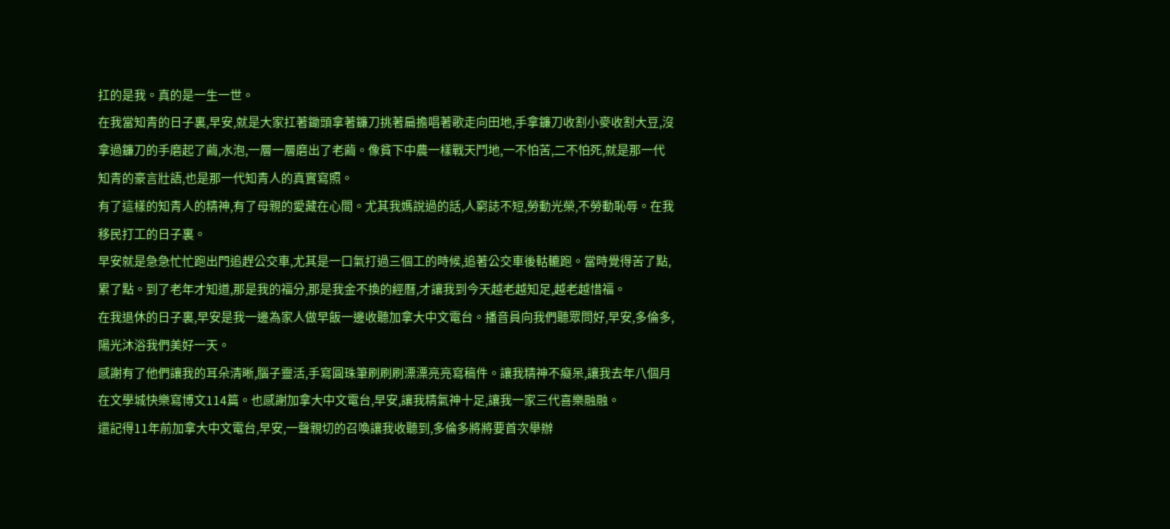扛的是我。真的是一生一世。
在我當知青的日子裏,早安,就是大家扛著鋤頭拿著鐮刀挑著扁擔唱著歌走向田地,手拿鐮刀收割小麥收割大豆,沒拿過鐮刀的手磨起了繭,水泡,一層一層磨出了老繭。像貧下中農一樣戰天鬥地,一不怕苦,二不怕死,就是那一代知青的豪言壯語,也是那一代知青人的真實寫照。
有了這樣的知青人的精神,有了母親的愛藏在心間。尤其我媽說過的話,人窮誌不短,勞動光榮,不勞動恥辱。在我移民打工的日子裏。
早安就是急急忙忙跑出門追趕公交車,尤其是一口氣打過三個工的時候,追著公交車後軲轆跑。當時覺得苦了點,累了點。到了老年才知道,那是我的福分,那是我金不換的經曆,才讓我到今天越老越知足,越老越惜福。
在我退休的日子裏,早安是我一邊為家人做早飯一邊收聽加拿大中文電台。播音員向我們聽眾問好,早安,多倫多,陽光沐浴我們美好一天。
感謝有了他們讓我的耳朵清晰,腦子靈活,手寫圓珠筆刷刷刷漂漂亮亮寫稿件。讓我精神不癡呆,讓我去年八個月在文學城快樂寫博文114篇。也感謝加拿大中文電台,早安,讓我精氣神十足,讓我一家三代喜樂融融。
還記得11年前加拿大中文電台,早安,一聲親切的召喚讓我收聽到,多倫多將將要首次舉辦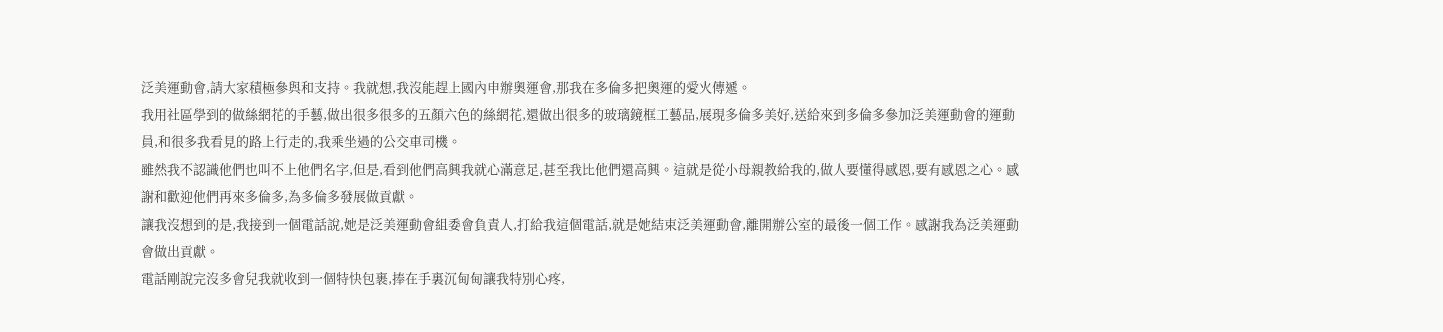泛美運動會,請大家積極參與和支持。我就想,我沒能趕上國內申辦奧運會,那我在多倫多把奧運的愛火傳遞。
我用社區學到的做絲網花的手藝,做出很多很多的五顏六色的絲網花,還做出很多的玻璃鏡框工藝品,展現多倫多美好,送給來到多倫多參加泛美運動會的運動員,和很多我看見的路上行走的,我乘坐過的公交車司機。
雖然我不認識他們也叫不上他們名字,但是,看到他們高興我就心滿意足,甚至我比他們還高興。這就是從小母親教給我的,做人要懂得感恩,要有感恩之心。感謝和歡迎他們再來多倫多,為多倫多發展做貢獻。
讓我沒想到的是,我接到一個電話說,她是泛美運動會組委會負責人,打給我這個電話,就是她結束泛美運動會,離開辦公室的最後一個工作。感謝我為泛美運動會做出貢獻。
電話剛說完沒多會兒我就收到一個特快包裹,捧在手裏沉甸甸讓我特別心疼,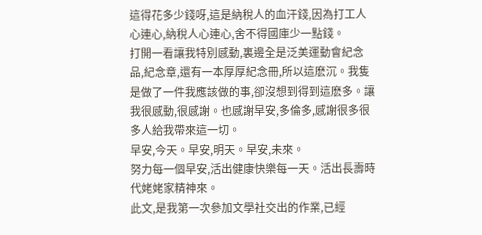這得花多少錢呀,這是納稅人的血汗錢,因為打工人心連心,納稅人心連心,舍不得國庫少一點錢。
打開一看讓我特別感動,裏邊全是泛美運動會紀念品,紀念章,還有一本厚厚紀念冊,所以這麽沉。我隻是做了一件我應該做的事,卻沒想到得到這麽多。讓我很感動,很感謝。也感謝早安,多倫多,感謝很多很多人給我帶來這一切。
早安,今天。早安,明天。早安,未來。
努力每一個早安,活出健康快樂每一天。活出長壽時代姥姥家精神來。
此文,是我第一次參加文學社交出的作業,已經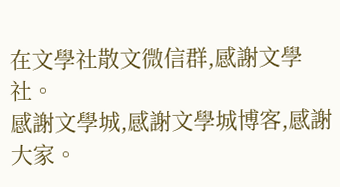在文學社散文微信群,感謝文學社。
感謝文學城,感謝文學城博客,感謝大家。